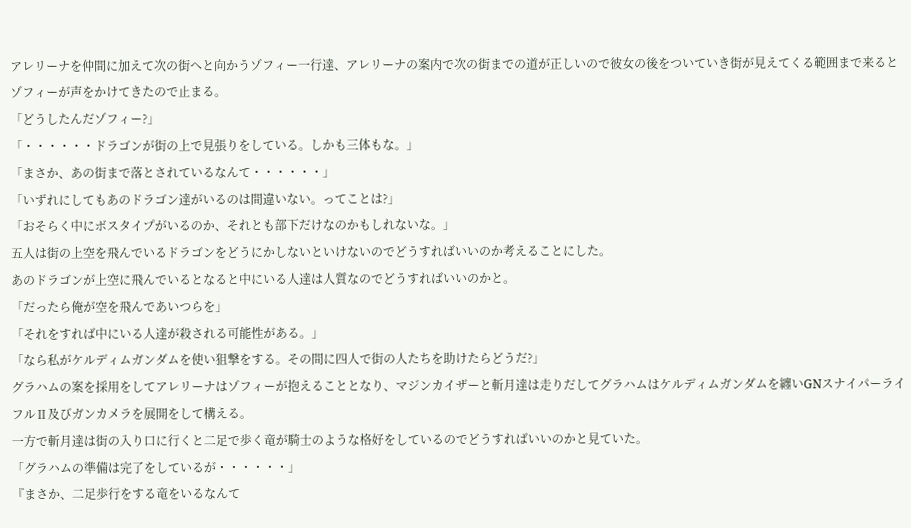アレリーナを仲間に加えて次の街へと向かうゾフィー一行達、アレリーナの案内で次の街までの道が正しいので彼女の後をついていき街が見えてくる範囲まで来るとゾフィーが声をかけてきたので止まる。
「どうしたんだゾフィー?」
「・・・・・・ドラゴンが街の上で見張りをしている。しかも三体もな。」
「まさか、あの街まで落とされているなんて・・・・・・」
「いずれにしてもあのドラゴン達がいるのは間違いない。ってことは?」
「おそらく中にボスタイプがいるのか、それとも部下だけなのかもしれないな。」
五人は街の上空を飛んでいるドラゴンをどうにかしないといけないのでどうすればいいのか考えることにした。
あのドラゴンが上空に飛んでいるとなると中にいる人達は人質なのでどうすればいいのかと。
「だったら俺が空を飛んであいつらを」
「それをすれば中にいる人達が殺される可能性がある。」
「なら私がケルディムガンダムを使い狙撃をする。その間に四人で街の人たちを助けたらどうだ?」
グラハムの案を採用をしてアレリーナはゾフィーが抱えることとなり、マジンカイザーと斬月達は走りだしてグラハムはケルディムガンダムを纏いGNスナイパーライフルⅡ及びガンカメラを展開をして構える。
一方で斬月達は街の入り口に行くと二足で歩く竜が騎士のような格好をしているのでどうすればいいのかと見ていた。
「グラハムの準備は完了をしているが・・・・・・」
『まさか、二足歩行をする竜をいるなんて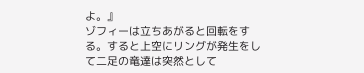よ。』
ゾフィーは立ちあがると回転をする。すると上空にリングが発生をして二足の竜達は突然として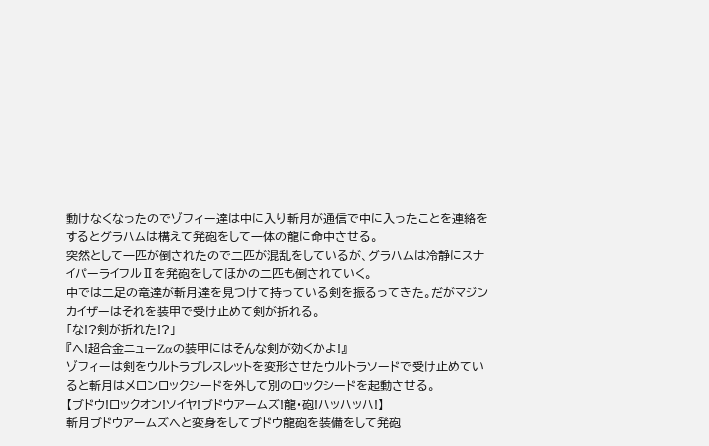動けなくなったのでゾフィー達は中に入り斬月が通信で中に入ったことを連絡をするとグラハムは構えて発砲をして一体の龍に命中させる。
突然として一匹が倒されたので二匹が混乱をしているが、グラハムは冷静にスナイパーライフルⅡを発砲をしてほかの二匹も倒されていく。
中では二足の竜達が斬月達を見つけて持っている剣を振るってきた。だがマジンカイザーはそれを装甲で受け止めて剣が折れる。
「な!?剣が折れた!?」
『へ!超合金ニューZαの装甲にはそんな剣が効くかよ!』
ゾフィーは剣をウルトラブレスレットを変形させたウルトラソードで受け止めていると斬月はメロンロックシードを外して別のロックシードを起動させる。
【ブドウ!ロックオン!ソイヤ!ブドウアームズ!龍・砲!ハッハッハ!】
斬月ブドウアームズへと変身をしてブドウ龍砲を装備をして発砲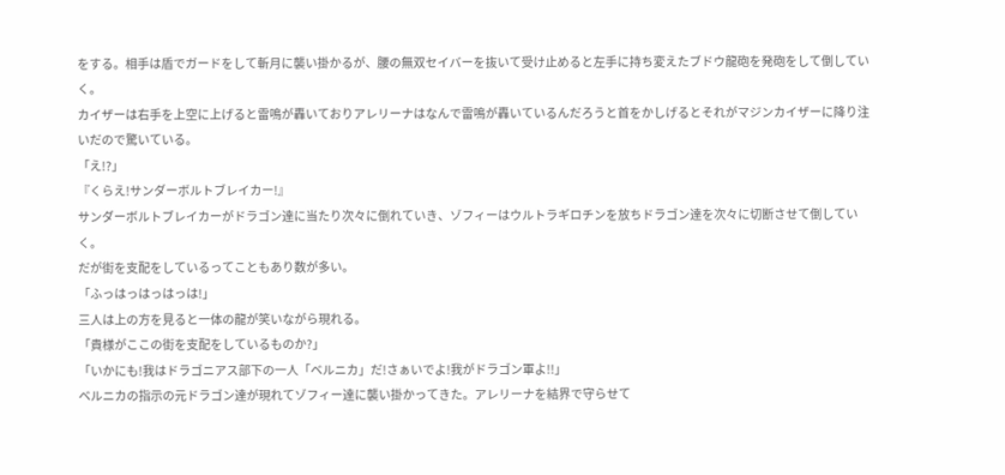をする。相手は盾でガードをして斬月に襲い掛かるが、腰の無双セイバーを抜いて受け止めると左手に持ち変えたブドウ龍砲を発砲をして倒していく。
カイザーは右手を上空に上げると雷鳴が轟いておりアレリーナはなんで雷鳴が轟いているんだろうと首をかしげるとそれがマジンカイザーに降り注いだので驚いている。
「え!?」
『くらえ!サンダーボルトブレイカー!』
サンダーボルトブレイカーがドラゴン達に当たり次々に倒れていき、ゾフィーはウルトラギロチンを放ちドラゴン達を次々に切断させて倒していく。
だが街を支配をしているってこともあり数が多い。
「ふっはっはっはっは!」
三人は上の方を見ると一体の龍が笑いながら現れる。
「貴様がここの街を支配をしているものか?」
「いかにも!我はドラゴニアス部下の一人「ベルニカ」だ!さぁいでよ!我がドラゴン軍よ!!」
ベルニカの指示の元ドラゴン達が現れてゾフィー達に襲い掛かってきた。アレリーナを結界で守らせて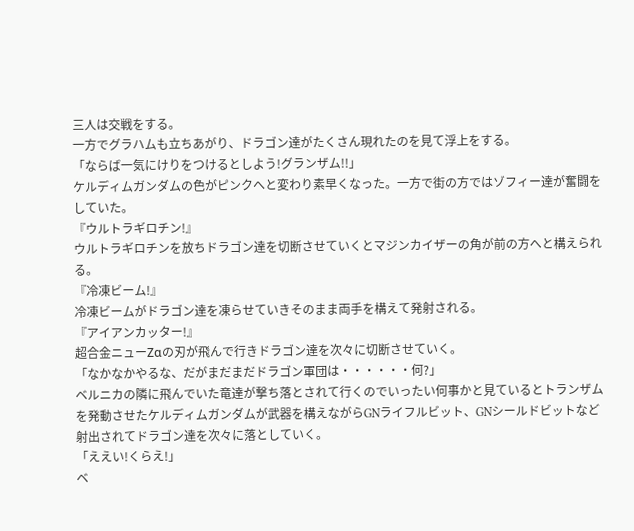三人は交戦をする。
一方でグラハムも立ちあがり、ドラゴン達がたくさん現れたのを見て浮上をする。
「ならば一気にけりをつけるとしよう!グランザム!!」
ケルディムガンダムの色がピンクへと変わり素早くなった。一方で街の方ではゾフィー達が奮闘をしていた。
『ウルトラギロチン!』
ウルトラギロチンを放ちドラゴン達を切断させていくとマジンカイザーの角が前の方へと構えられる。
『冷凍ビーム!』
冷凍ビームがドラゴン達を凍らせていきそのまま両手を構えて発射される。
『アイアンカッター!』
超合金ニューZαの刃が飛んで行きドラゴン達を次々に切断させていく。
「なかなかやるな、だがまだまだドラゴン軍団は・・・・・・何?」
ベルニカの隣に飛んでいた竜達が撃ち落とされて行くのでいったい何事かと見ているとトランザムを発動させたケルディムガンダムが武器を構えながらGNライフルビット、GNシールドビットなど射出されてドラゴン達を次々に落としていく。
「ええい!くらえ!」
ベ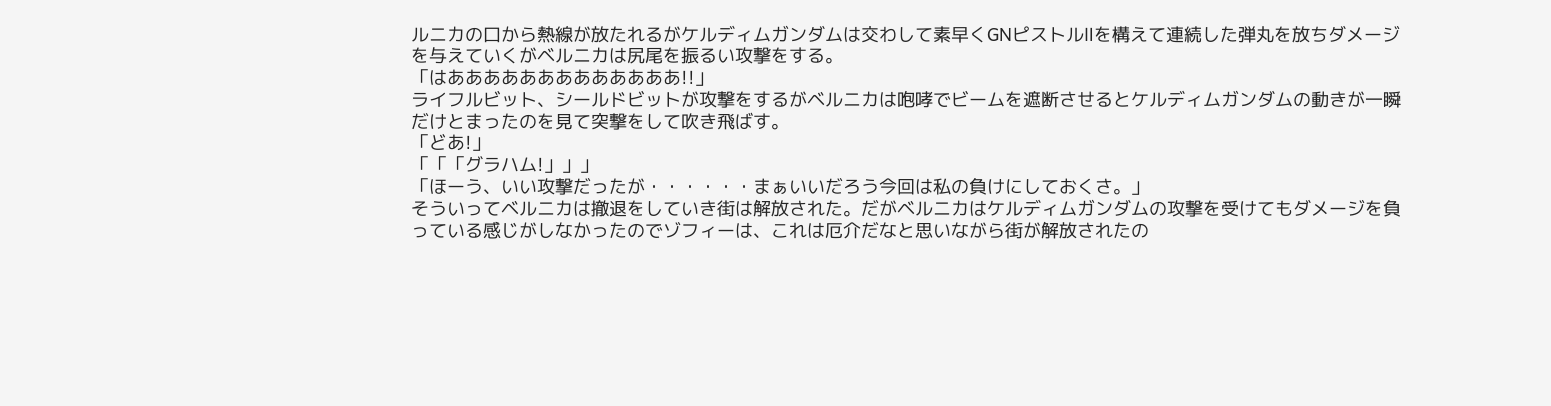ルニカの口から熱線が放たれるがケルディムガンダムは交わして素早くGNピストルⅡを構えて連続した弾丸を放ちダメージを与えていくがベルニカは尻尾を振るい攻撃をする。
「はあああああああああああああ!!」
ライフルビット、シールドビットが攻撃をするがベルニカは咆哮でビームを遮断させるとケルディムガンダムの動きが一瞬だけとまったのを見て突撃をして吹き飛ばす。
「どあ!」
「「「グラハム!」」」
「ほーう、いい攻撃だったが・・・・・・まぁいいだろう今回は私の負けにしておくさ。」
そういってベルニカは撤退をしていき街は解放された。だがベルニカはケルディムガンダムの攻撃を受けてもダメージを負っている感じがしなかったのでゾフィーは、これは厄介だなと思いながら街が解放されたの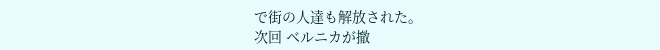で街の人達も解放された。
次回 ベルニカが撤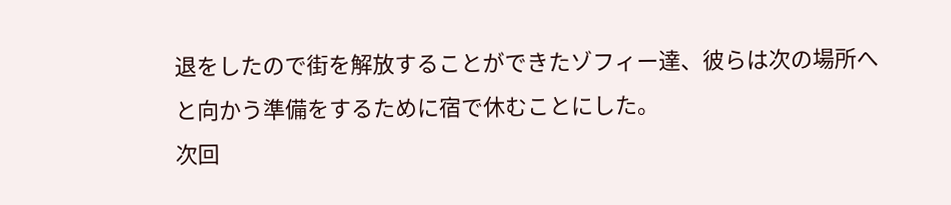退をしたので街を解放することができたゾフィー達、彼らは次の場所へと向かう準備をするために宿で休むことにした。
次回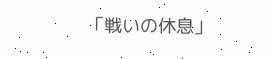「戦いの休息」